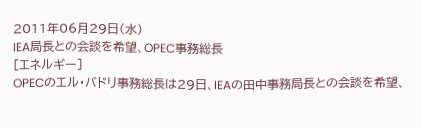2011年06月29日(水)
IEA局長との会談を希望、OPEC事務総長
[エネルギー]
OPECのエル・バドリ事務総長は29日、IEAの田中事務局長との会談を希望、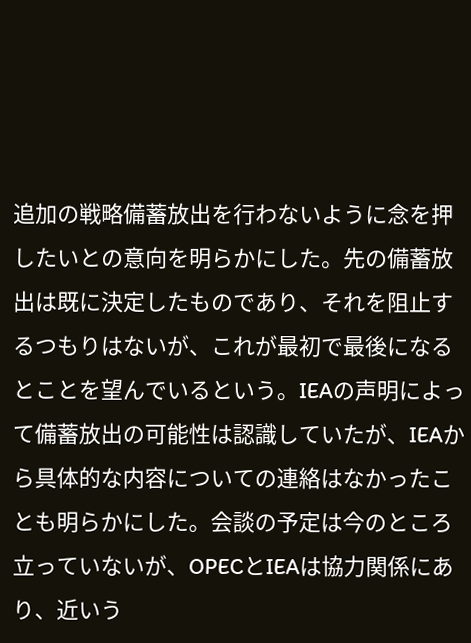追加の戦略備蓄放出を行わないように念を押したいとの意向を明らかにした。先の備蓄放出は既に決定したものであり、それを阻止するつもりはないが、これが最初で最後になるとことを望んでいるという。IEAの声明によって備蓄放出の可能性は認識していたが、IEAから具体的な内容についての連絡はなかったことも明らかにした。会談の予定は今のところ立っていないが、OPECとIEAは協力関係にあり、近いう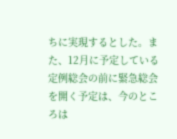ちに実現するとした。また、12月に予定している定例総会の前に緊急総会を開く予定は、今のところは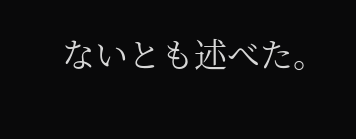ないとも述べた。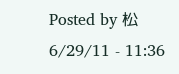Posted by 松 6/29/11 - 11:36